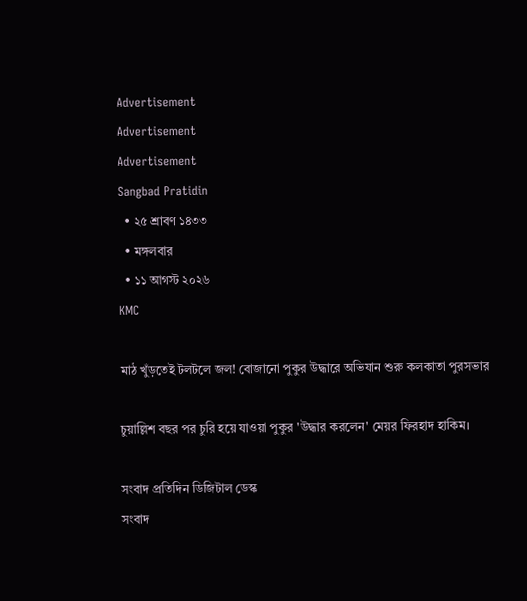Advertisement
Advertisement
Advertisement
Sangbad Pratidin
  • ২৫ শ্রাবণ ১৪৩৩
  • মঙ্গলবার
  • ১১ আগস্ট ২০২৬
KMC

মাঠ খুঁড়তেই টলটলে জল! বোজানো পুকুর উদ্ধারে অভিযান শুরু কলকাতা পুরসভার

চুয়াল্লিশ বছর পর চুরি হয়ে যাওয়া পুকুর 'উদ্ধার করলেন' মেয়র ফিরহাদ হাকিম।

সংবাদ প্রতিদিন ডিজিটাল ডেস্ক
সংবাদ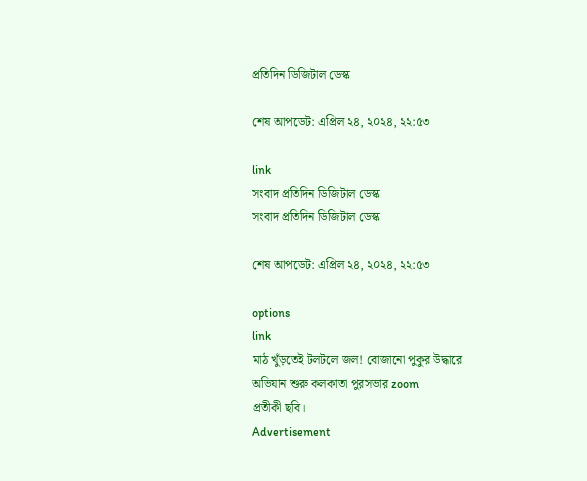প্রতিদিন ডিজিটাল ডেস্ক

শেষ আপডেট: এপ্রিল ২৪, ২০২৪, ২২:৫৩

link
সংবাদ প্রতিদিন ডিজিটাল ডেস্ক
সংবাদ প্রতিদিন ডিজিটাল ডেস্ক

শেষ আপডেট: এপ্রিল ২৪, ২০২৪, ২২:৫৩

options
link
মাঠ খুঁড়তেই টলটলে জল! বোজানো পুকুর উদ্ধারে অভিযান শুরু কলকাতা পুরসভার zoom
প্রতীকী ছবি।
Advertisement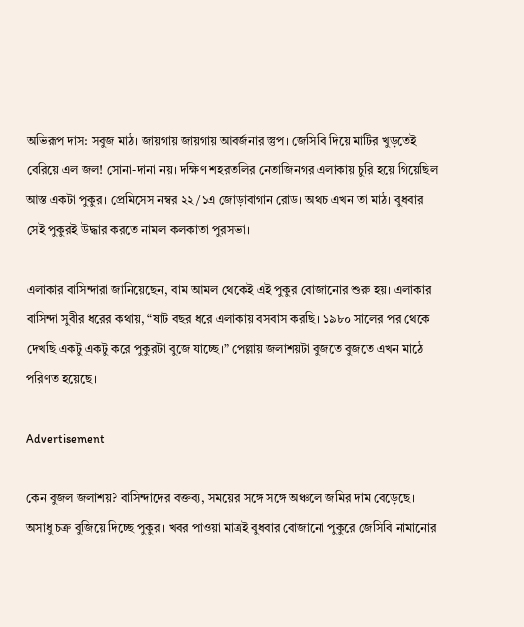অভিরূপ দাস: সবুজ মাঠ। জায়গায় জায়গায় আবর্জনার স্তুপ। জেসিবি দিয়ে মাটির খুড়তেই বেরিয়ে এল জল! সোনা-দানা নয়। দক্ষিণ শহরতলির নেতাজিনগর এলাকায় চুরি হয়ে গিয়েছিল আস্ত একটা পুকুর। প্রেমিসেস নম্বর ২২/১এ জোড়াবাগান রোড। অথচ এখন তা মাঠ। বুধবার সেই পুকুরই উদ্ধার করতে নামল কলকাতা পুরসভা।

এলাকার বাসিন্দারা জানিয়েছেন, বাম আমল থেকেই এই পুকুর বোজানোর শুরু হয়। এলাকার বাসিন্দা সুবীর ধরের কথায়, “ষাট বছর ধরে এলাকায় বসবাস করছি। ১৯৮০ সালের পর থেকে দেখছি একটু একটু করে পুকুরটা বুজে যাচ্ছে।” পেল্লায় জলাশয়টা বুজতে বুজতে এখন মাঠে পরিণত হয়েছে।

Advertisement

কেন বুজল জলাশয়? বাসিন্দাদের বক্তব‌্য, সময়ের সঙ্গে সঙ্গে অঞ্চলে জমির দাম বেড়েছে। অসাধু চক্র বুজিয়ে দিচ্ছে পুকুর। খবর পাওয়া মাত্রই বুধবার বোজানো পুকুরে জেসিবি নামানোর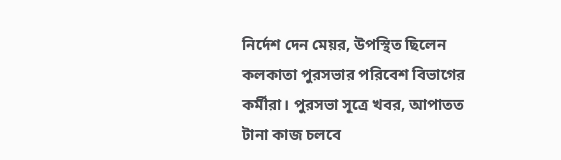নির্দেশ দেন মেয়র, উপস্থিত ছিলেন কলকাতা পুরসভার পরিবেশ বিভাগের কর্মীরা। পুরসভা সূত্রে খবর, আপাতত টানা কাজ চলবে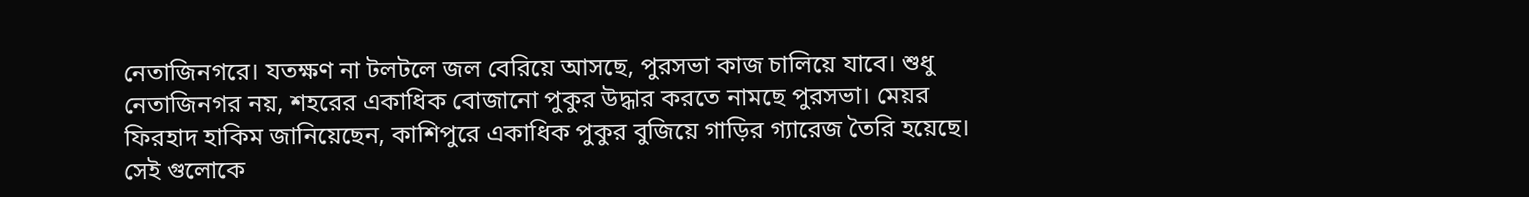নেতাজিনগরে। যতক্ষণ না টলটলে জল বেরিয়ে আসছে, পুরসভা কাজ চালিয়ে যাবে। শুধু নেতাজিনগর নয়, শহরের একাধিক বোজানো পুকুর উদ্ধার করতে নামছে পুরসভা। মেয়র ফিরহাদ হাকিম জানিয়েছেন, কাশিপুরে একাধিক পুকুর বুজিয়ে গাড়ির গ‌্যারেজ তৈরি হয়েছে। সেই গুলোকে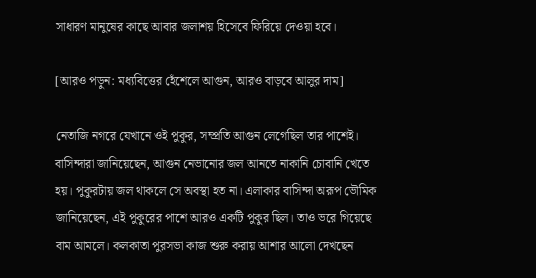সাধারণ মানুষের কাছে আবার জলাশয় হিসেবে ফিরিয়ে দেওয়া হবে।

[আরও পড়ুন: মধ্যবিত্তের হেঁশেলে আগুন, আরও বাড়বে আলুর দাম]

নেতাজি নগরে যেখানে ওই পুকুর, সম্প্রতি আগুন লেগেছিল তার পাশেই। বাসিন্দারা জানিয়েছেন, আগুন নেভানোর জল আনতে নাকানি চোবানি খেতে হয়। পুকুরটায় জল থাকলে সে অবস্থা হত না। এলাকার বাসিন্দা অরূপ ভৌমিক জানিয়েছেন, এই পুকুরের পাশে আরও একটি পুকুর ছিল। তাও ভরে গিয়েছে বাম আমলে। কলকাতা পুরসভা কাজ শুরু করায় আশার আলো দেখছেন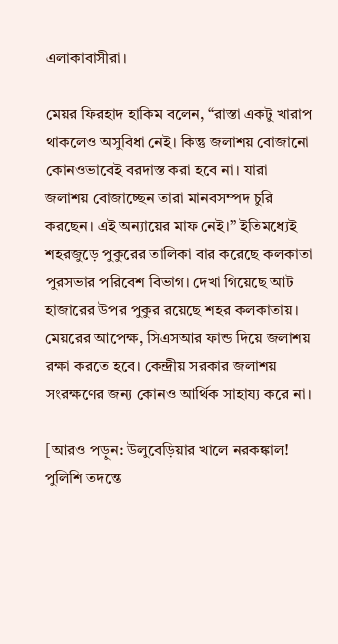এলাকাবাসীরা।

মেয়র ফিরহাদ হাকিম বলেন, “রাস্তা একটু খারাপ থাকলেও অসুবিধা নেই। কিন্তু জলাশয় বোজানো কোনওভাবেই বরদাস্ত করা হবে না। যারা জলাশয় বোজাচ্ছেন তারা মানবসম্পদ চুরি করছেন। এই অন‌্যায়ের মাফ নেই।” ইতিমধ্যেই শহরজুড়ে পুকুরের তালিকা বার করেছে কলকাতা পুরসভার পরিবেশ বিভাগ। দেখা গিয়েছে আট হাজারের উপর পুকুর রয়েছে শহর কলকাতায়। মেয়রের আপেক্ষ, সিএসআর ফান্ড দিয়ে জলাশয় রক্ষা করতে হবে। কেন্দ্রীয় সরকার জলাশয় সংরক্ষণের জন‌্য কোনও আর্থিক সাহায‌্য করে না।

[আরও পড়ুন: উলুবেড়িয়ার খালে নরকঙ্কাল! পুলিশি তদন্তে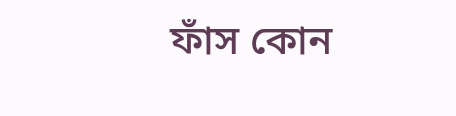ফাঁস কোন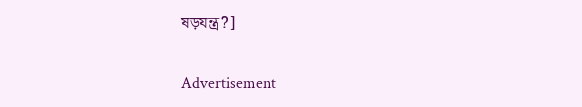ষড়যন্ত্র?]

Advertisement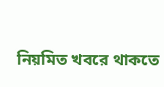নিয়মিত খবরে থাকতে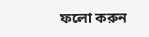ফলো করুন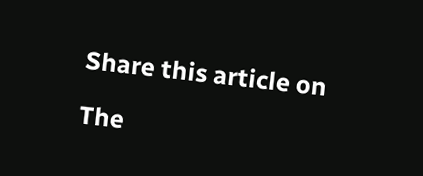Share this article on

The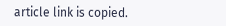article link is copied.